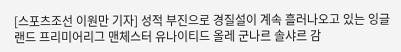[스포츠조선 이원만 기자] 성적 부진으로 경질설이 계속 흘러나오고 있는 잉글랜드 프리미어리그 맨체스터 유나이티드 올레 군나르 솔샤르 감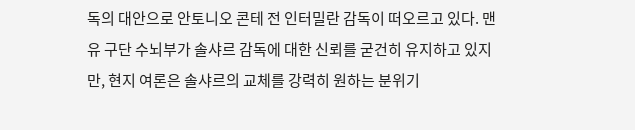독의 대안으로 안토니오 콘테 전 인터밀란 감독이 떠오르고 있다. 맨유 구단 수뇌부가 솔샤르 감독에 대한 신뢰를 굳건히 유지하고 있지만, 현지 여론은 솔샤르의 교체를 강력히 원하는 분위기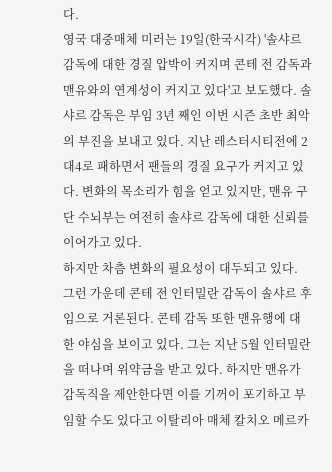다.
영국 대중매체 미러는 19일(한국시각) '솔샤르 감독에 대한 경질 압박이 커지며 콘테 전 감독과 맨유와의 연계성이 커지고 있다'고 보도했다. 솔샤르 감독은 부임 3년 째인 이번 시즌 초반 최악의 부진을 보내고 있다. 지난 레스터시티전에 2대4로 패하면서 팬들의 경질 요구가 커지고 있다. 변화의 목소리가 힘을 얻고 있지만, 맨유 구단 수뇌부는 여전히 솔샤르 감독에 대한 신뢰를 이어가고 있다.
하지만 차츰 변화의 필요성이 대두되고 있다. 그런 가운데 콘테 전 인터밀란 감독이 솔샤르 후임으로 거론된다. 콘테 감독 또한 맨유행에 대한 야심을 보이고 있다. 그는 지난 5월 인터밀란을 떠나며 위약금을 받고 있다. 하지만 맨유가 감독직을 제안한다면 이를 기꺼이 포기하고 부임할 수도 있다고 이탈리아 매체 칼치오 메르카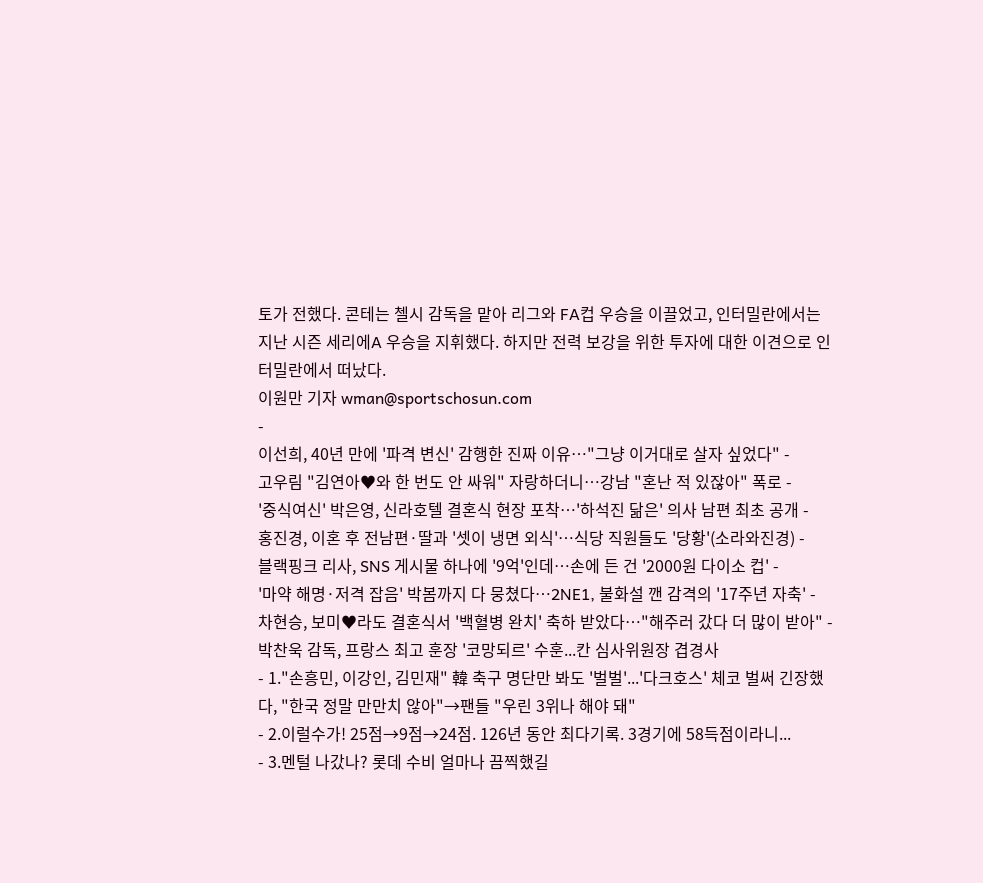토가 전했다. 콘테는 첼시 감독을 맡아 리그와 FA컵 우승을 이끌었고, 인터밀란에서는 지난 시즌 세리에A 우승을 지휘했다. 하지만 전력 보강을 위한 투자에 대한 이견으로 인터밀란에서 떠났다.
이원만 기자 wman@sportschosun.com
-
이선희, 40년 만에 '파격 변신' 감행한 진짜 이유…"그냥 이거대로 살자 싶었다" -
고우림 "김연아♥와 한 번도 안 싸워" 자랑하더니…강남 "혼난 적 있잖아" 폭로 -
'중식여신' 박은영, 신라호텔 결혼식 현장 포착…'하석진 닮은' 의사 남편 최초 공개 -
홍진경, 이혼 후 전남편·딸과 '셋이 냉면 외식'…식당 직원들도 '당황'(소라와진경) -
블랙핑크 리사, SNS 게시물 하나에 '9억'인데…손에 든 건 '2000원 다이소 컵' -
'마약 해명·저격 잡음' 박봄까지 다 뭉쳤다…2NE1, 불화설 깬 감격의 '17주년 자축' -
차현승, 보미♥라도 결혼식서 '백혈병 완치' 축하 받았다…"해주러 갔다 더 많이 받아" -
박찬욱 감독, 프랑스 최고 훈장 '코망되르' 수훈...칸 심사위원장 겹경사
- 1."손흥민, 이강인, 김민재" 韓 축구 명단만 봐도 '벌벌'...'다크호스' 체코 벌써 긴장했다, "한국 정말 만만치 않아"→팬들 "우린 3위나 해야 돼"
- 2.이럴수가! 25점→9점→24점. 126년 동안 최다기록. 3경기에 58득점이라니...
- 3.멘털 나갔나? 롯데 수비 얼마나 끔찍했길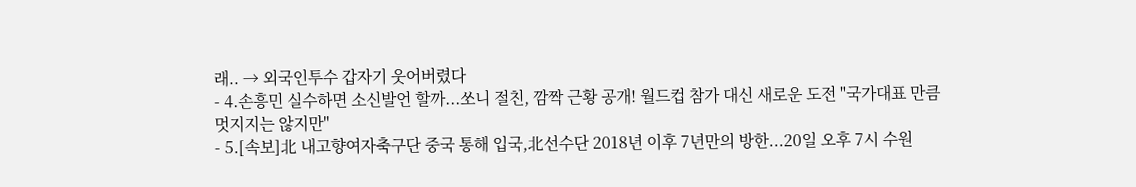래.. → 외국인투수 갑자기 웃어버렸다
- 4.손흥민 실수하면 소신발언 할까...쏘니 절친, 깜짝 근황 공개! 월드컵 참가 대신 새로운 도전 "국가대표 만큼 멋지지는 않지만"
- 5.[속보]北 내고향여자축구단 중국 통해 입국,北선수단 2018년 이후 7년만의 방한...20일 오후 7시 수원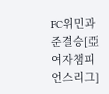FC위민과 준결승[亞여자챔피언스리그]